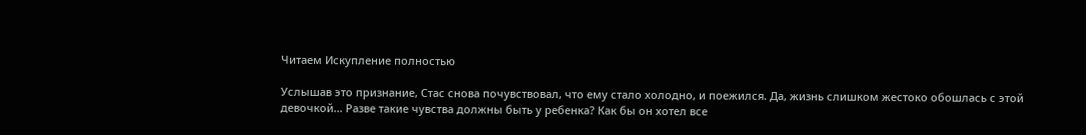Читаем Искупление полностью

Услышав это признание, Стас снова почувствовал, что ему стало холодно, и поежился. Да, жизнь слишком жестоко обошлась с этой девочкой… Разве такие чувства должны быть у ребенка? Как бы он хотел все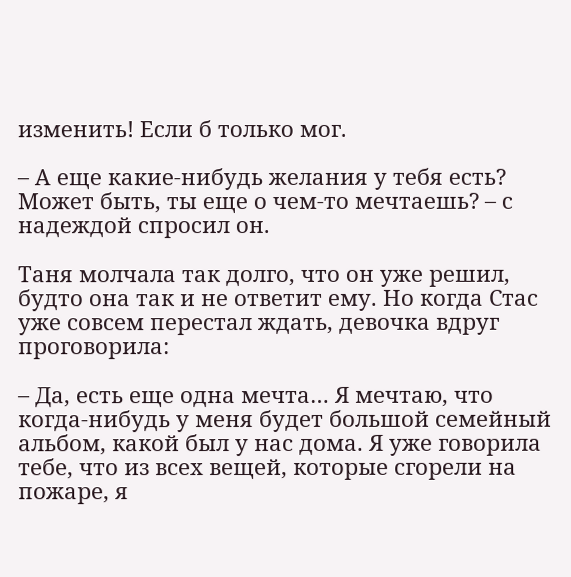изменить! Если б только мог.

– А еще какие-нибудь желания у тебя есть? Может быть, ты еще о чем-то мечтаешь? – с надеждой спросил он.

Таня молчала так долго, что он уже решил, будто она так и не ответит ему. Но когда Стас уже совсем перестал ждать, девочка вдруг проговорила:

– Да, есть еще одна мечта… Я мечтаю, что когда-нибудь у меня будет большой семейный альбом, какой был у нас дома. Я уже говорила тебе, что из всех вещей, которые сгорели на пожаре, я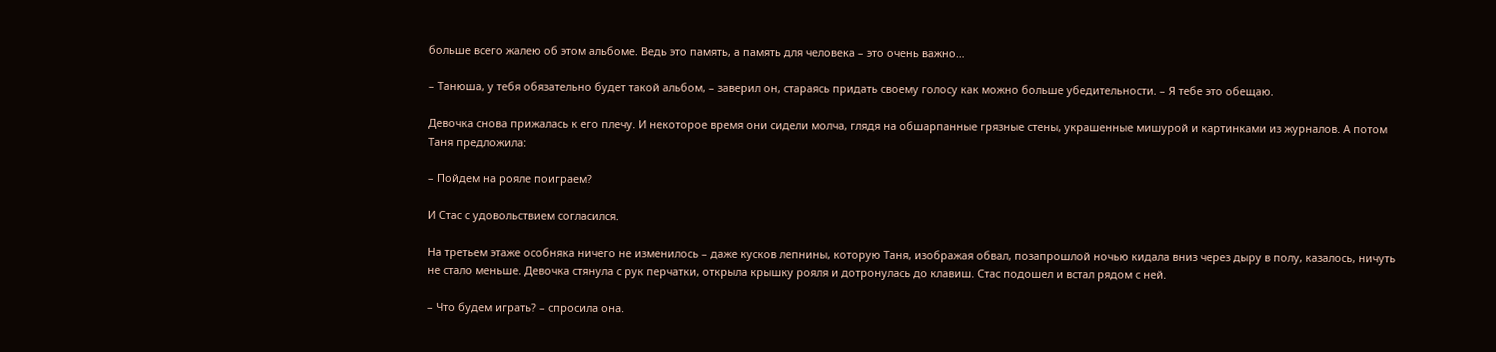больше всего жалею об этом альбоме. Ведь это память, а память для человека – это очень важно…

– Танюша, у тебя обязательно будет такой альбом, – заверил он, стараясь придать своему голосу как можно больше убедительности. – Я тебе это обещаю.

Девочка снова прижалась к его плечу. И некоторое время они сидели молча, глядя на обшарпанные грязные стены, украшенные мишурой и картинками из журналов. А потом Таня предложила:

– Пойдем на рояле поиграем?

И Стас с удовольствием согласился.

На третьем этаже особняка ничего не изменилось – даже кусков лепнины, которую Таня, изображая обвал, позапрошлой ночью кидала вниз через дыру в полу, казалось, ничуть не стало меньше. Девочка стянула с рук перчатки, открыла крышку рояля и дотронулась до клавиш. Стас подошел и встал рядом с ней.

– Что будем играть? – спросила она.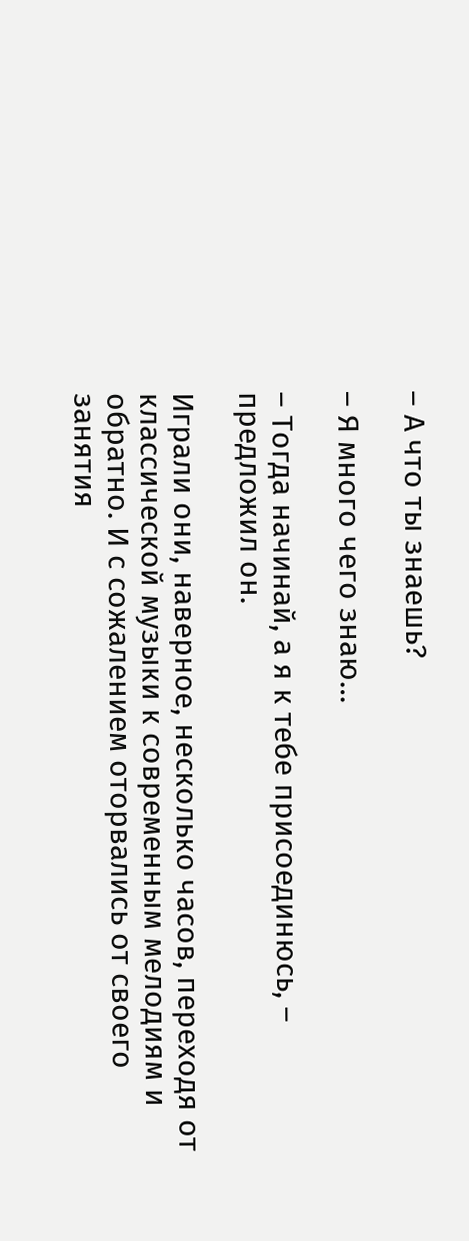– А что ты знаешь?

– Я много чего знаю…

– Тогда начинай, а я к тебе присоединюсь, – предложил он.

Играли они, наверное, несколько часов, переходя от классической музыки к современным мелодиям и обратно. И с сожалением оторвались от своего занятия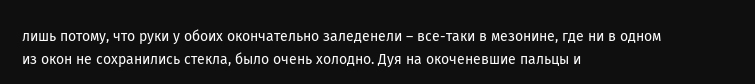лишь потому, что руки у обоих окончательно заледенели – все-таки в мезонине, где ни в одном из окон не сохранились стекла, было очень холодно. Дуя на окоченевшие пальцы и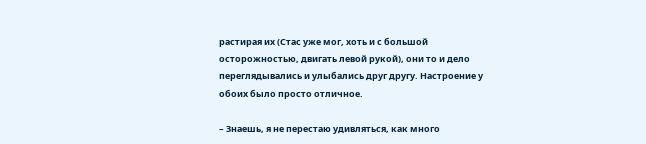растирая их (Стас уже мог, хоть и с большой осторожностью, двигать левой рукой), они то и дело переглядывались и улыбались друг другу. Настроение у обоих было просто отличное.

– Знаешь, я не перестаю удивляться, как много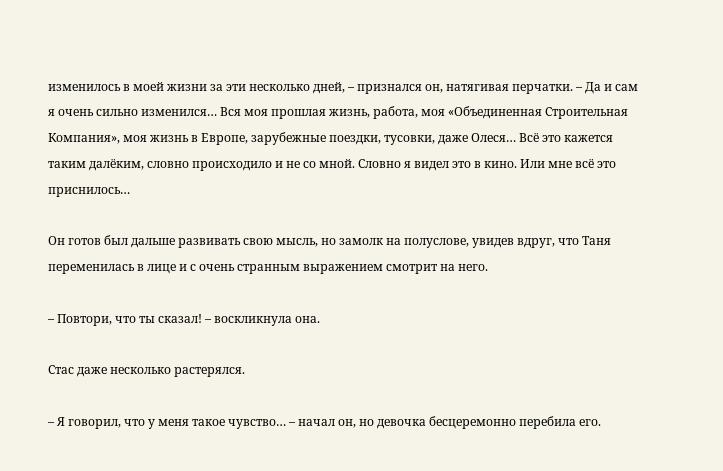изменилось в моей жизни за эти несколько дней, – признался он, натягивая перчатки. – Да и сам я очень сильно изменился… Вся моя прошлая жизнь, работа, моя «Объединенная Строительная Компания», моя жизнь в Европе, зарубежные поездки, тусовки, даже Олеся… Всё это кажется таким далёким, словно происходило и не со мной. Словно я видел это в кино. Или мне всё это приснилось…

Он готов был дальше развивать свою мысль, но замолк на полуслове, увидев вдруг, что Таня переменилась в лице и с очень странным выражением смотрит на него.

– Повтори, что ты сказал! – воскликнула она.

Стас даже несколько растерялся.

– Я говорил, что у меня такое чувство… – начал он, но девочка бесцеремонно перебила его.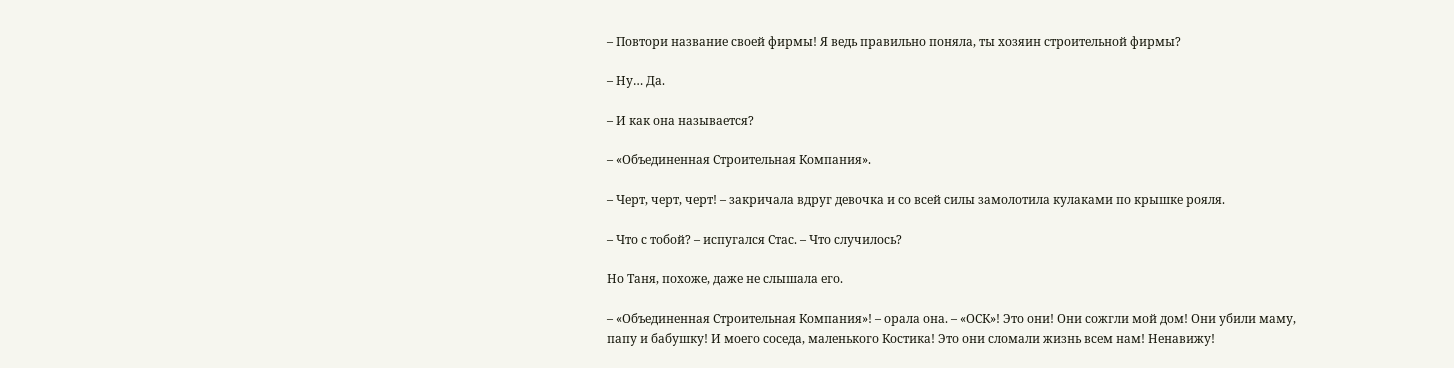– Повтори название своей фирмы! Я ведь правильно поняла, ты хозяин строительной фирмы?

– Ну… Да.

– И как она называется?

– «Объединенная Строительная Компания».

– Черт, черт, черт! – закричала вдруг девочка и со всей силы замолотила кулаками по крышке рояля.

– Что с тобой? – испугался Стас. – Что случилось?

Но Таня, похоже, даже не слышала его.

– «Объединенная Строительная Компания»! – орала она. – «ОСК»! Это они! Они сожгли мой дом! Они убили маму, папу и бабушку! И моего соседа, маленького Костика! Это они сломали жизнь всем нам! Ненавижу!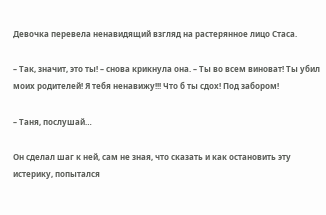Девочка перевела ненавидящий взгляд на растерянное лицо Стаса.

– Так, значит, это ты! – снова крикнула она. – Ты во всем виноват! Ты убил моих родителей! Я тебя ненавижу!!! Что б ты сдох! Под забором!

– Таня, послушай…

Он сделал шаг к ней, сам не зная, что сказать и как остановить эту истерику, попытался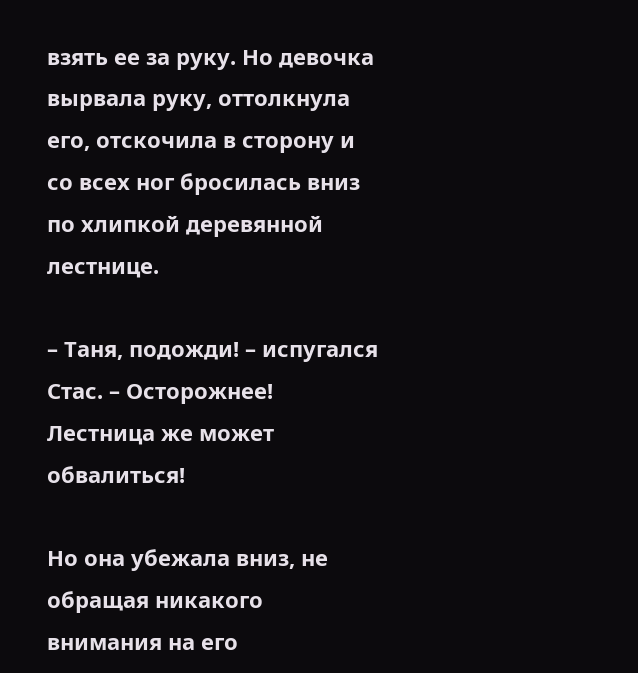взять ее за руку. Но девочка вырвала руку, оттолкнула его, отскочила в сторону и со всех ног бросилась вниз по хлипкой деревянной лестнице.

– Таня, подожди! – испугался Стас. – Осторожнее! Лестница же может обвалиться!

Но она убежала вниз, не обращая никакого внимания на его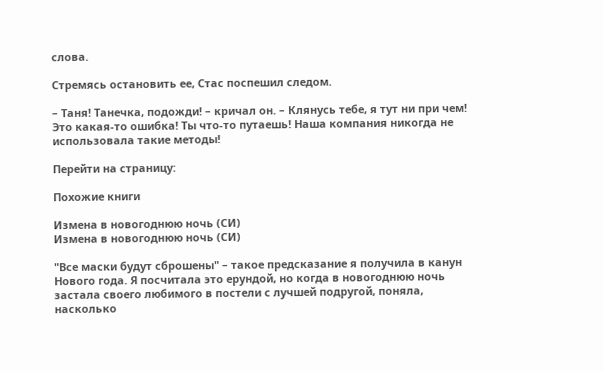слова.

Стремясь остановить ее, Стас поспешил следом.

– Таня! Танечка, подожди! – кричал он. – Клянусь тебе, я тут ни при чем! Это какая-то ошибка! Ты что-то путаешь! Наша компания никогда не использовала такие методы!

Перейти на страницу:

Похожие книги

Измена в новогоднюю ночь (СИ)
Измена в новогоднюю ночь (СИ)

"Все маски будут сброшены" – такое предсказание я получила в канун Нового года. Я посчитала это ерундой, но когда в новогоднюю ночь застала своего любимого в постели с лучшей подругой, поняла, насколько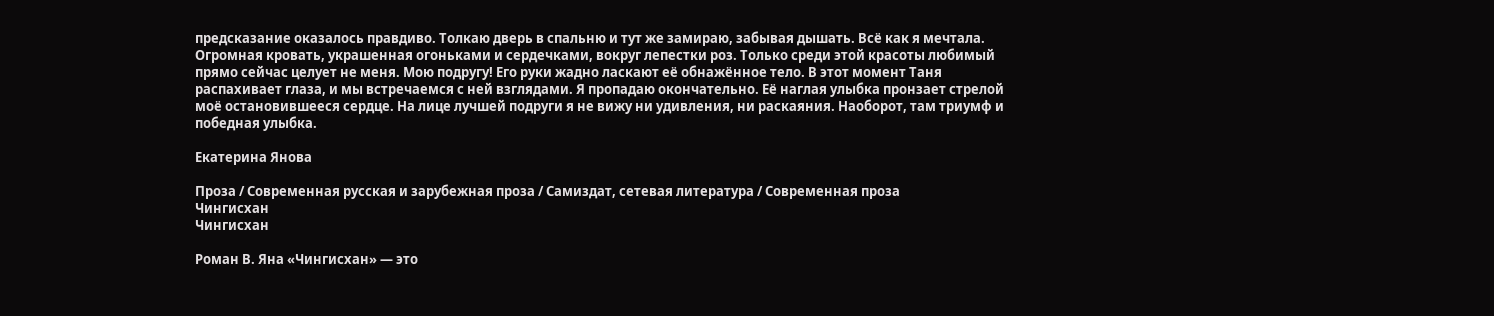предсказание оказалось правдиво. Толкаю дверь в спальню и тут же замираю, забывая дышать. Всё как я мечтала. Огромная кровать, украшенная огоньками и сердечками, вокруг лепестки роз. Только среди этой красоты любимый прямо сейчас целует не меня. Мою подругу! Его руки жадно ласкают её обнажённое тело. В этот момент Таня распахивает глаза, и мы встречаемся с ней взглядами. Я пропадаю окончательно. Её наглая улыбка пронзает стрелой моё остановившееся сердце. На лице лучшей подруги я не вижу ни удивления, ни раскаяния. Наоборот, там триумф и победная улыбка.

Екатерина Янова

Проза / Современная русская и зарубежная проза / Самиздат, сетевая литература / Современная проза
Чингисхан
Чингисхан

Роман В. Яна «Чингисхан» — это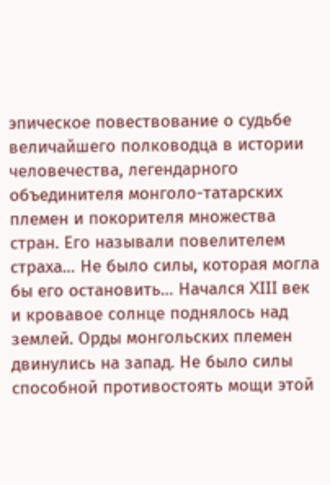эпическое повествование о судьбе величайшего полководца в истории человечества, легендарного объединителя монголо-татарских племен и покорителя множества стран. Его называли повелителем страха… Не было силы, которая могла бы его остановить… Начался XIII век и кровавое солнце поднялось над землей. Орды монгольских племен двинулись на запад. Не было силы способной противостоять мощи этой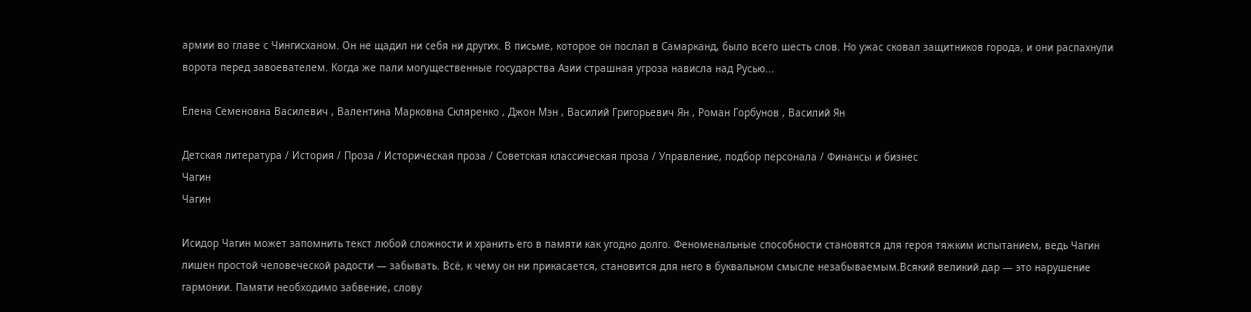армии во главе с Чингисханом. Он не щадил ни себя ни других. В письме, которое он послал в Самарканд, было всего шесть слов. Но ужас сковал защитников города, и они распахнули ворота перед завоевателем. Когда же пали могущественные государства Азии страшная угроза нависла над Русью...

Елена Семеновна Василевич , Валентина Марковна Скляренко , Джон Мэн , Василий Григорьевич Ян , Роман Горбунов , Василий Ян

Детская литература / История / Проза / Историческая проза / Советская классическая проза / Управление, подбор персонала / Финансы и бизнес
Чагин
Чагин

Исидор Чагин может запомнить текст любой сложности и хранить его в памяти как угодно долго. Феноменальные способности становятся для героя тяжким испытанием, ведь Чагин лишен простой человеческой радости — забывать. Всё, к чему он ни прикасается, становится для него в буквальном смысле незабываемым.Всякий великий дар — это нарушение гармонии. Памяти необходимо забвение, слову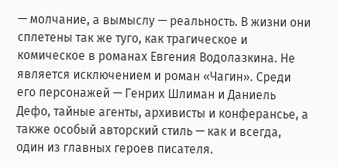— молчание, а вымыслу — реальность. В жизни они сплетены так же туго, как трагическое и комическое в романах Евгения Водолазкина. Не является исключением и роман «Чагин». Среди его персонажей — Генрих Шлиман и Даниель Дефо, тайные агенты, архивисты и конферансье, а также особый авторский стиль — как и всегда, один из главных героев писателя.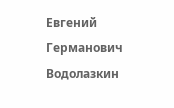Евгений Германович Водолазкин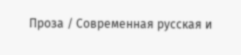Проза / Современная русская и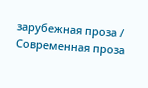зарубежная проза / Современная проза